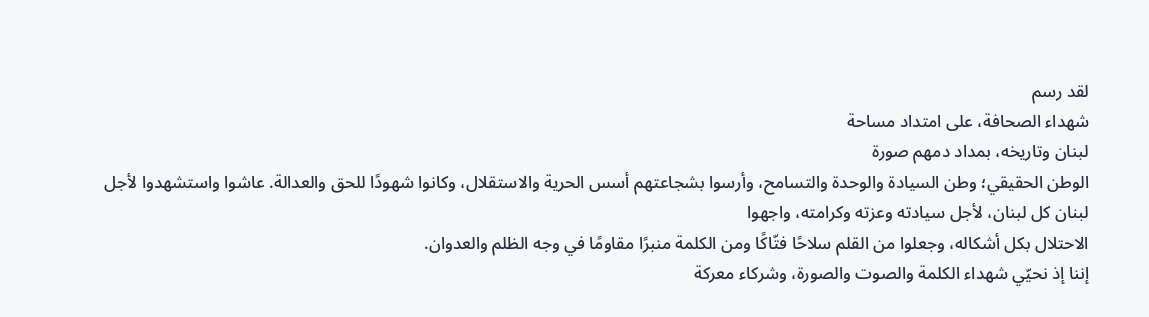لقد رسم
شهداء الصحافة، على امتداد مساحة
لبنان وتاريخه، بمداد دمهم صورة
الوطن الحقيقي؛ وطن السيادة والوحدة والتسامح، وأرسوا بشجاعتهم أسس الحرية والاستقلال، وكانوا شهودًا للحق والعدالة. عاشوا واستشهدوا لأجل لبنان كل لبنان، لأجل سيادته وعزته وكرامته، واجهوا
الاحتلال بكل أشكاله، وجعلوا من القلم سلاحًا فتّاكًا ومن الكلمة منبرًا مقاومًا في وجه الظلم والعدوان.
إننا إذ نحيّي شهداء الكلمة والصوت والصورة، وشركاء معركة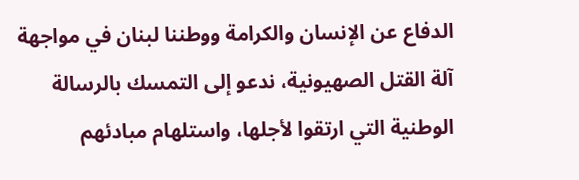الدفاع عن الإنسان والكرامة ووطننا لبنان في مواجهة آلة القتل الصهيونية، ندعو إلى التمسك بالرسالة الوطنية التي ارتقوا لأجلها، واستلهام مبادئهم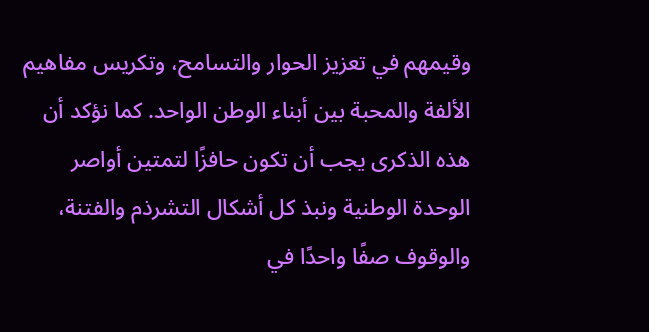وقيمهم في تعزيز الحوار والتسامح، وتكريس مفاهيم الألفة والمحبة بين أبناء الوطن الواحد. كما نؤكد أن هذه الذكرى يجب أن تكون حافزًا لتمتين أواصر
الوحدة الوطنية ونبذ كل أشكال التشرذم والفتنة، والوقوف صفًا واحدًا في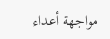مواجهة أعداء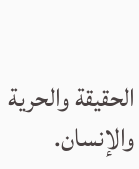الحقيقة والحرية والإنسان.